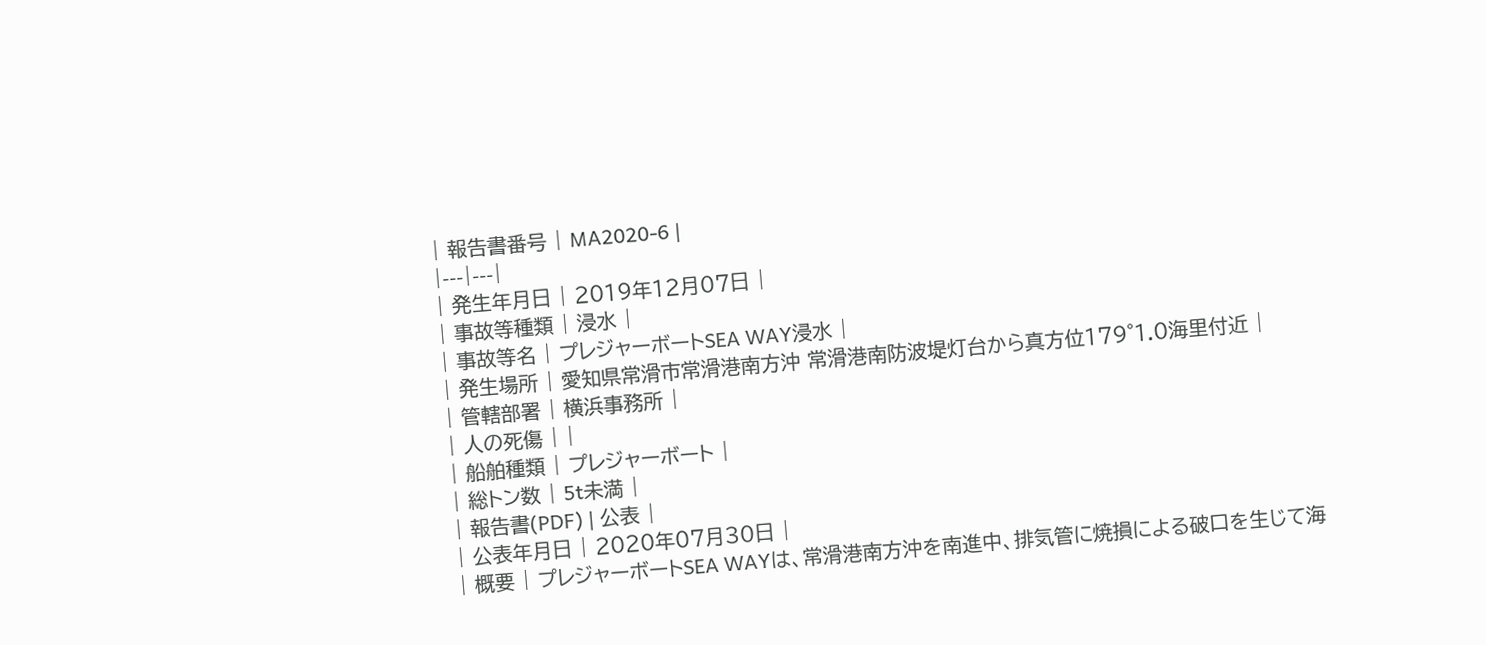| 報告書番号 | MA2020-6 |
|---|---|
| 発生年月日 | 2019年12月07日 |
| 事故等種類 | 浸水 |
| 事故等名 | プレジャーボートSEA WAY浸水 |
| 発生場所 | 愛知県常滑市常滑港南方沖 常滑港南防波堤灯台から真方位179°1.0海里付近 |
| 管轄部署 | 横浜事務所 |
| 人の死傷 | |
| 船舶種類 | プレジャーボート |
| 総トン数 | 5t未満 |
| 報告書(PDF) | 公表 |
| 公表年月日 | 2020年07月30日 |
| 概要 | プレジャーボートSEA WAYは、常滑港南方沖を南進中、排気管に焼損による破口を生じて海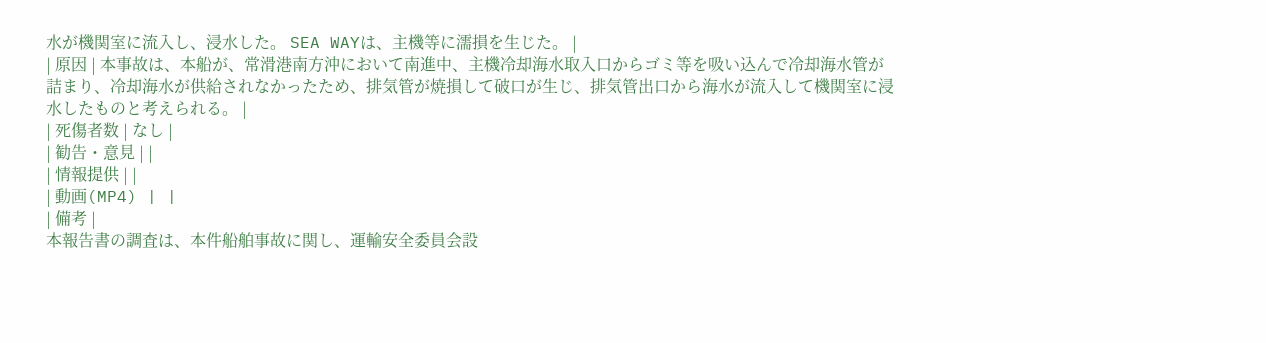水が機関室に流入し、浸水した。 SEA WAYは、主機等に濡損を生じた。 |
| 原因 | 本事故は、本船が、常滑港南方沖において南進中、主機冷却海水取入口からゴミ等を吸い込んで冷却海水管が詰まり、冷却海水が供給されなかったため、排気管が焼損して破口が生じ、排気管出口から海水が流入して機関室に浸水したものと考えられる。 |
| 死傷者数 | なし |
| 勧告・意見 | |
| 情報提供 | |
| 動画(MP4) | |
| 備考 |
本報告書の調査は、本件船舶事故に関し、運輸安全委員会設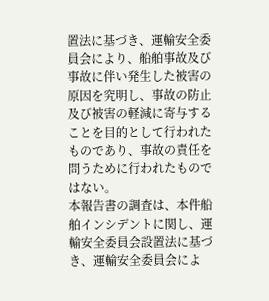置法に基づき、運輸安全委員会により、船舶事故及び事故に伴い発生した被害の原因を究明し、事故の防止及び被害の軽減に寄与することを目的として行われたものであり、事故の責任を問うために行われたものではない。
本報告書の調査は、本件船舶インシデントに関し、運輸安全委員会設置法に基づき、運輸安全委員会によ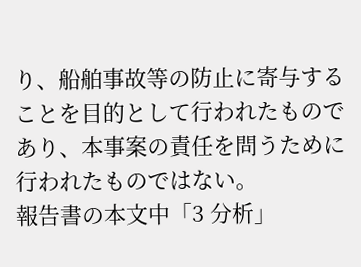り、船舶事故等の防止に寄与することを目的として行われたものであり、本事案の責任を問うために行われたものではない。
報告書の本文中「3 分析」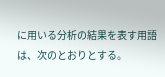に用いる分析の結果を表す用語は、次のとおりとする。